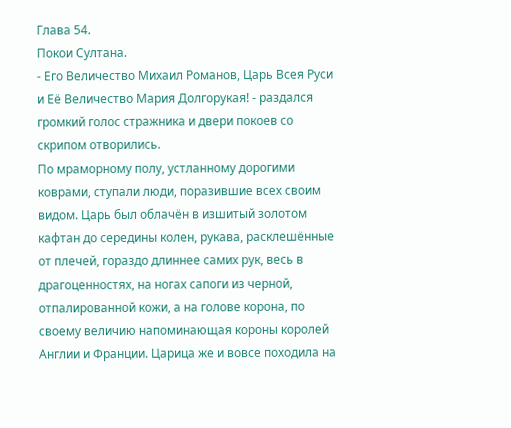Глава 54.
Покои Султана.
- Его Величество Михаил Романов, Царь Всея Руси и Её Величество Мария Долгорукая! - раздался громкий голос стражника и двери покоев со скрипом отворились.
По мраморному полу, устланному дорогими коврами, ступали люди, поразившие всех своим видом. Царь был облачён в изшитый золотом кафтан до середины колен, рукава, расклешённые от плечей, гораздо длиннее самих рук, весь в драгоценностях, на ногах сапоги из черной, отпалированной кожи, а на голове корона, по своему величию напоминающая короны королей Англии и Франции. Царица же и вовсе походила на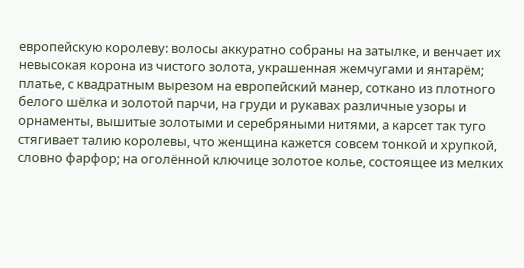европейскую королеву: волосы аккуратно собраны на затылке, и венчает их невысокая корона из чистого золота, украшенная жемчугами и янтарём; платье, с квадратным вырезом на европейский манер, соткано из плотного белого шёлка и золотой парчи, на груди и рукавах различные узоры и орнаменты, вышитые золотыми и серебряными нитями, а карсет так туго стягивает талию королевы, что женщина кажется совсем тонкой и хрупкой, словно фарфор; на оголённой ключице золотое колье, состоящее из мелких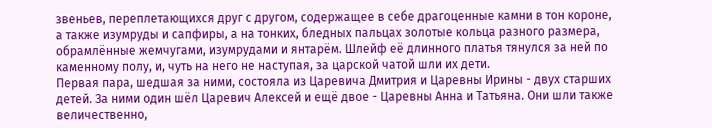звеньев, переплетающихся друг с другом, содержащее в себе драгоценные камни в тон короне, а также изумруды и сапфиры, а на тонких, бледных пальцах золотые кольца разного размера, обрамлённые жемчугами, изумрудами и янтарём. Шлейф её длинного платья тянулся за ней по каменному полу, и, чуть на него не наступая, за царской чатой шли их дети.
Первая пара, шедшая за ними, состояла из Царевича Дмитрия и Царевны Ирины - двух старших детей. За ними один шёл Царевич Алексей и ещё двое - Царевны Анна и Татьяна. Они шли также величественно,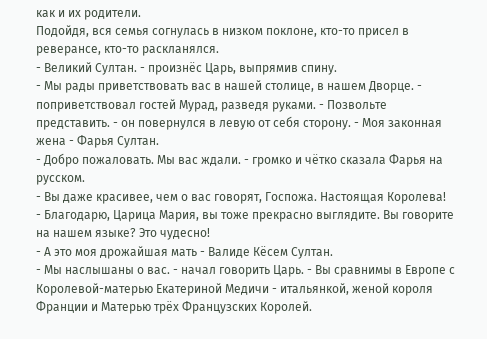как и их родители.
Подойдя, вся семья согнулась в низком поклоне, кто-то присел в реверансе, кто-то раскланялся.
- Великий Султан. - произнёс Царь, выпрямив спину.
- Мы рады приветствовать вас в нашей столице, в нашем Дворце. - поприветствовал гостей Мурад, разведя руками. - Позвольте представить. - он повернулся в левую от себя сторону. - Моя законная жена - Фарья Султан.
- Добро пожаловать. Мы вас ждали. - громко и чётко сказала Фарья на русском.
- Вы даже красивее, чем о вас говорят, Госпожа. Настоящая Королева!
- Благодарю, Царица Мария, вы тоже прекрасно выглядите. Вы говорите на нашем языке? Это чудесно!
- А это моя дрожайшая мать - Валиде Кёсем Султан.
- Мы наслышаны о вас. - начал говорить Царь. - Вы сравнимы в Европе с Королевой-матерью Екатериной Медичи - итальянкой, женой короля Франции и Матерью трёх Французских Королей.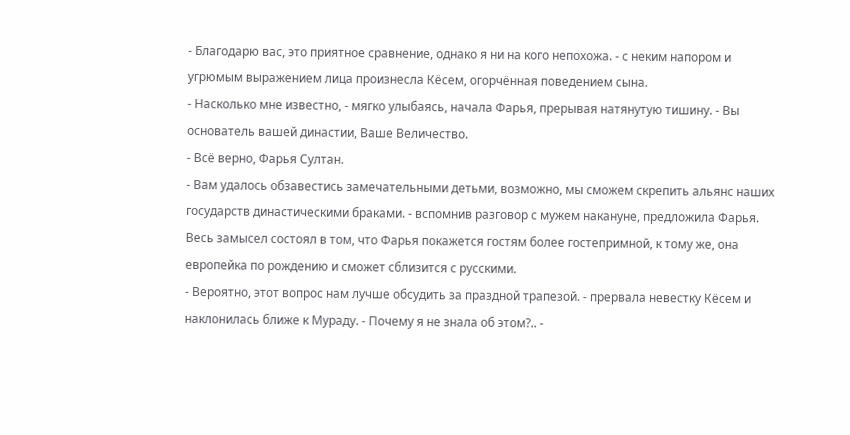- Благодарю вас, это приятное сравнение, однако я ни на кого непохожа. - с неким напором и угрюмым выражением лица произнесла Кёсем, огорчённая поведением сына.
- Насколько мне известно, - мягко улыбаясь, начала Фарья, прерывая натянутую тишину. - Вы основатель вашей династии, Ваше Величество.
- Всё верно, Фарья Султан.
- Вам удалось обзавестись замечательными детьми, возможно, мы сможем скрепить альянс наших государств династическими браками. - вспомнив разговор с мужем накануне, предложила Фарья. Весь замысел состоял в том, что Фарья покажется гостям более гостепримной, к тому же, она европейка по рождению и сможет сблизится с русскими.
- Вероятно, этот вопрос нам лучше обсудить за праздной трапезой. - прервала невестку Кёсем и наклонилась ближе к Мураду. - Почему я не знала об этом?.. -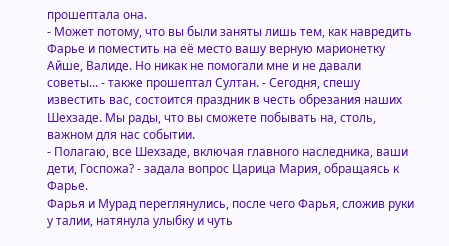прошептала она.
- Может потому, что вы были заняты лишь тем, как навредить Фарье и поместить на её место вашу верную марионетку Айше, Валиде. Но никак не помогали мне и не давали советы... - также прошептал Султан. - Сегодня, спешу известить вас, состоится праздник в честь обрезания наших Шехзаде. Мы рады, что вы сможете побывать на, столь, важном для нас событии.
- Полагаю, все Шехзаде, включая главного наследника, ваши дети, Госпожа? - задала вопрос Царица Мария, обращаясь к Фарье.
Фарья и Мурад переглянулись, после чего Фарья, сложив руки у талии, натянула улыбку и чуть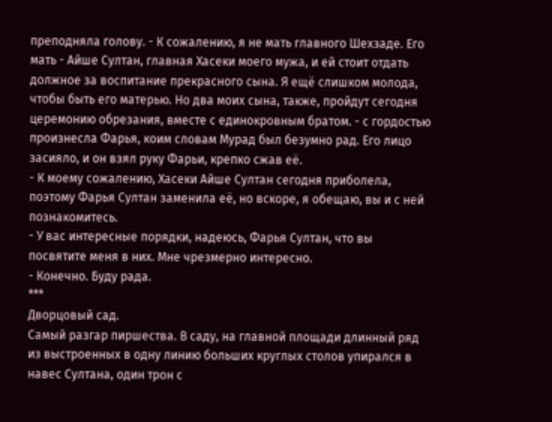преподняла голову. - К сожалению, я не мать главного Шехзаде. Его мать - Айше Султан, главная Хасеки моего мужа, и ей стоит отдать должное за воспитание прекрасного сына. Я ещё слишком молода, чтобы быть его матерью. Но два моих сына, также, пройдут сегодня церемонию обрезания, вместе с единокровным братом. - с гордостью произнесла Фарья, коим словам Мурад был безумно рад. Его лицо засияло, и он взял руку Фарьи, крепко сжав её.
- К моему сожалению, Хасеки Айше Султан сегодня приболела, поэтому Фарья Султан заменила её, но вскоре, я обещаю, вы и с ней познакомитесь.
- У вас интересные порядки, надеюсь, Фарья Султан, что вы посвятите меня в них. Мне чрезмерно интересно.
- Конечно. Буду рада.
***
Дворцовый сад.
Самый разгар пиршества. В саду, на главной площади длинный ряд из выстроенных в одну линию больших круглых столов упирался в навес Султана, один трон с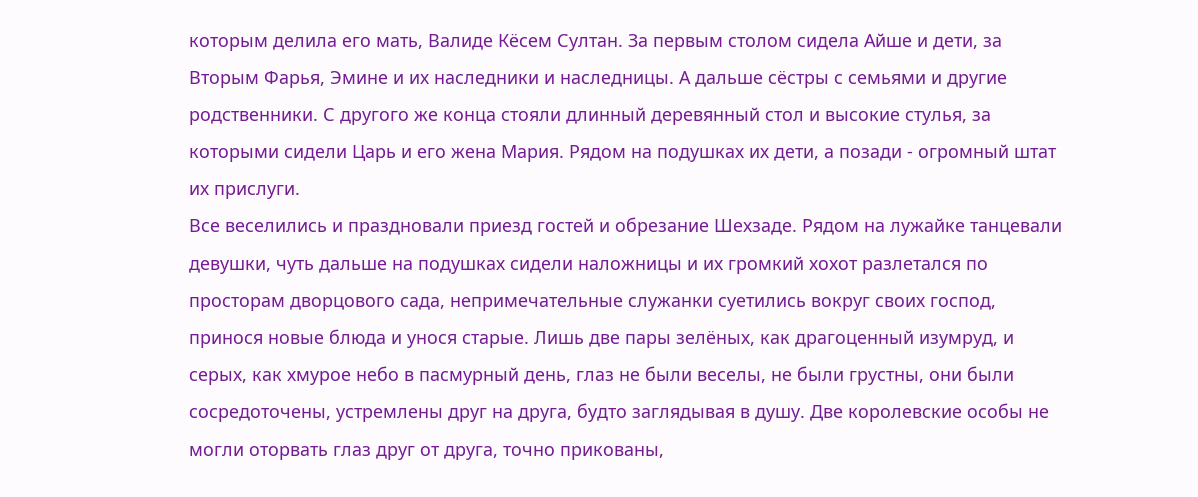которым делила его мать, Валиде Кёсем Султан. За первым столом сидела Айше и дети, за Вторым Фарья, Эмине и их наследники и наследницы. А дальше сёстры с семьями и другие родственники. С другого же конца стояли длинный деревянный стол и высокие стулья, за которыми сидели Царь и его жена Мария. Рядом на подушках их дети, а позади - огромный штат их прислуги.
Все веселились и праздновали приезд гостей и обрезание Шехзаде. Рядом на лужайке танцевали девушки, чуть дальше на подушках сидели наложницы и их громкий хохот разлетался по просторам дворцового сада, непримечательные служанки суетились вокруг своих господ, принося новые блюда и унося старые. Лишь две пары зелёных, как драгоценный изумруд, и серых, как хмурое небо в пасмурный день, глаз не были веселы, не были грустны, они были сосредоточены, устремлены друг на друга, будто заглядывая в душу. Две королевские особы не могли оторвать глаз друг от друга, точно прикованы,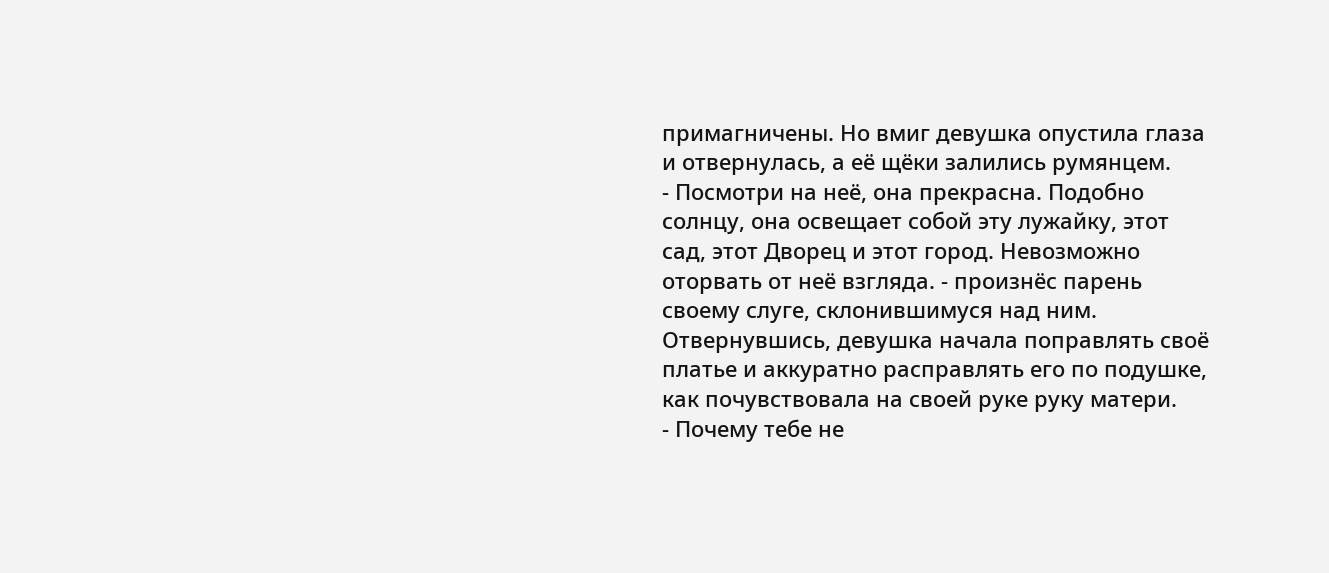примагничены. Но вмиг девушка опустила глаза и отвернулась, а её щёки залились румянцем.
- Посмотри на неё, она прекрасна. Подобно солнцу, она освещает собой эту лужайку, этот сад, этот Дворец и этот город. Невозможно оторвать от неё взгляда. - произнёс парень своему слуге, склонившимуся над ним.
Отвернувшись, девушка начала поправлять своё платье и аккуратно расправлять его по подушке, как почувствовала на своей руке руку матери.
- Почему тебе не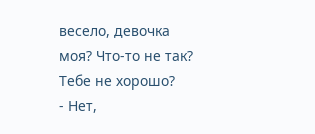весело, девочка моя? Что-то не так? Тебе не хорошо?
- Нет,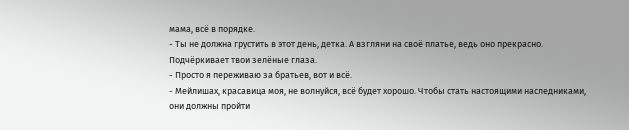мама, всё в порядке.
- Ты не должна грустить в этот день, детка. А взгляни на своё платье, ведь оно прекрасно. Подчёркивает твои зелёные глаза.
- Просто я переживаю за братьев, вот и всё.
- Мейлишах, красавица моя, не волнуйся, всё будет хорошо. Чтобы стать настоящими наследниками, они должны пройти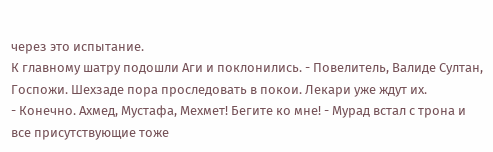через это испытание.
К главному шатру подошли Аги и поклонились. - Повелитель, Валиде Султан, Госпожи. Шехзаде пора проследовать в покои. Лекари уже ждут их.
- Конечно. Ахмед, Мустафа, Мехмет! Бегите ко мне! - Мурад встал с трона и все присутствующие тоже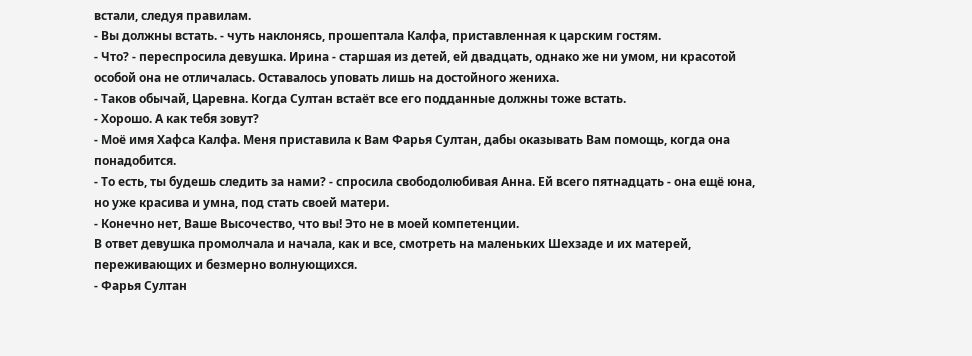встали, следуя правилам.
- Вы должны встать. - чуть наклонясь, прошептала Калфа, приставленная к царским гостям.
- Что? - переспросила девушка. Ирина - старшая из детей, ей двадцать, однако же ни умом, ни красотой особой она не отличалась. Оставалось уповать лишь на достойного жениха.
- Таков обычай, Царевна. Когда Султан встаёт все его подданные должны тоже встать.
- Хорошо. А как тебя зовут?
- Моё имя Хафса Калфа. Меня приставила к Вам Фарья Султан, дабы оказывать Вам помощь, когда она понадобится.
- То есть, ты будешь следить за нами? - спросила свободолюбивая Анна. Ей всего пятнадцать - она ещё юна, но уже красива и умна, под стать своей матери.
- Конечно нет, Ваше Высочество, что вы! Это не в моей компетенции.
В ответ девушка промолчала и начала, как и все, смотреть на маленьких Шехзаде и их матерей, переживающих и безмерно волнующихся.
- Фарья Султан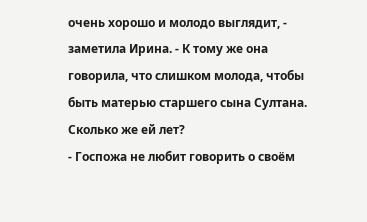очень хорошо и молодо выглядит, - заметила Ирина. - К тому же она говорила, что слишком молода, чтобы быть матерью старшего сына Султана. Сколько же ей лет?
- Госпожа не любит говорить о своём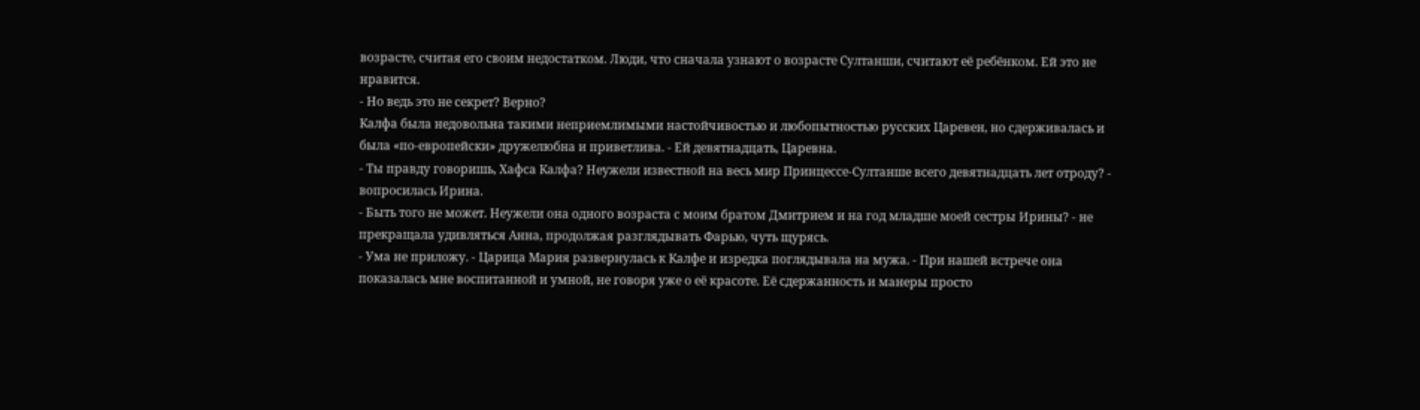возрасте, считая его своим недостатком. Люди, что сначала узнают о возрасте Султанши, считают её ребёнком. Ей это не нравится.
- Но ведь это не секрет? Верно?
Калфа была недовольна такими неприемлимыми настойчивостью и любопытностью русских Царевен, но сдерживалась и была «по-европейски» дружелюбна и приветлива. - Ей девятнадцать, Царевна.
- Ты правду говоришь, Хафса Калфа? Неужели известной на весь мир Принцессе-Султанше всего девятнадцать лет отроду? - вопросилась Ирина.
- Быть того не может. Неужели она одного возраста с моим братом Дмитрием и на год младше моей сестры Ирины? - не прекращала удивляться Анна, продолжая разглядывать Фарью, чуть щурясь.
- Ума не приложу. - Царица Мария развернулась к Калфе и изредка поглядывала на мужа. - При нашей встрече она показалась мне воспитанной и умной, не говоря уже о её красоте. Её сдержанность и манеры просто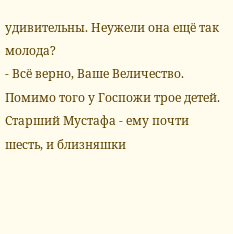удивительны. Неужели она ещё так молода?
- Всё верно, Ваше Величество. Помимо того у Госпожи трое детей. Старший Мустафа - ему почти шесть, и близняшки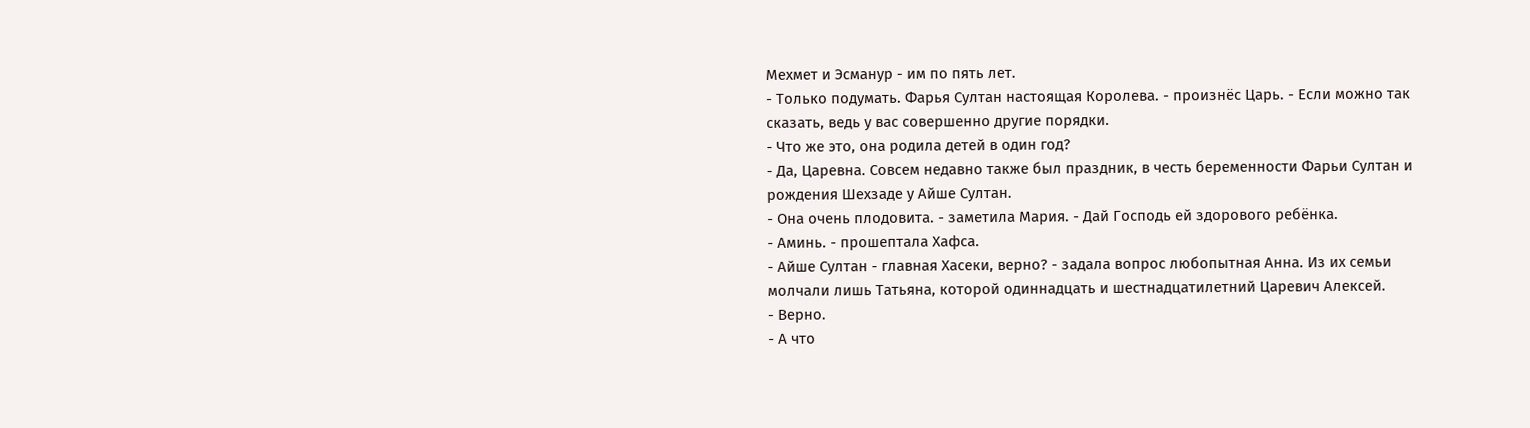Мехмет и Эсманур - им по пять лет.
- Только подумать. Фарья Султан настоящая Королева. - произнёс Царь. - Если можно так сказать, ведь у вас совершенно другие порядки.
- Что же это, она родила детей в один год?
- Да, Царевна. Совсем недавно также был праздник, в честь беременности Фарьи Султан и рождения Шехзаде у Айше Султан.
- Она очень плодовита. - заметила Мария. - Дай Господь ей здорового ребёнка.
- Аминь. - прошептала Хафса.
- Айше Султан - главная Хасеки, верно? - задала вопрос любопытная Анна. Из их семьи молчали лишь Татьяна, которой одиннадцать и шестнадцатилетний Царевич Алексей.
- Верно.
- А что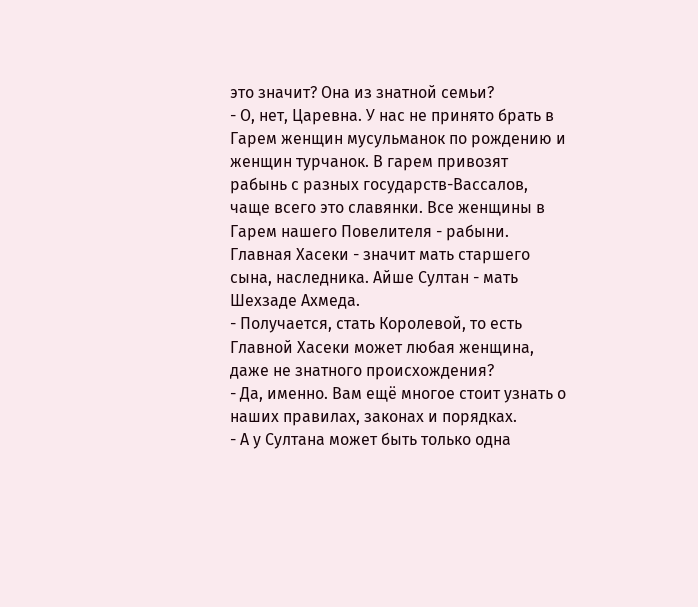это значит? Она из знатной семьи?
- О, нет, Царевна. У нас не принято брать в Гарем женщин мусульманок по рождению и женщин турчанок. В гарем привозят рабынь с разных государств-Вассалов, чаще всего это славянки. Все женщины в Гарем нашего Повелителя - рабыни. Главная Хасеки - значит мать старшего сына, наследника. Айше Султан - мать Шехзаде Ахмеда.
- Получается, стать Королевой, то есть Главной Хасеки может любая женщина, даже не знатного происхождения?
- Да, именно. Вам ещё многое стоит узнать о наших правилах, законах и порядках.
- А у Султана может быть только одна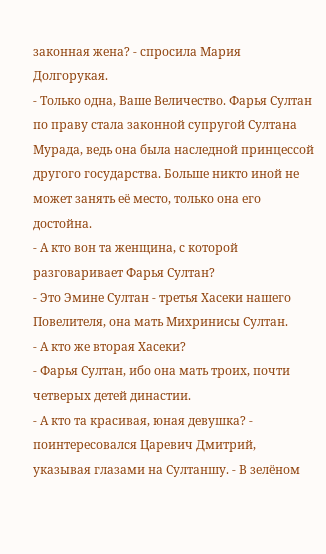законная жена? - спросила Мария Долгорукая.
- Только одна, Ваше Величество. Фарья Султан по праву стала законной супругой Султана Мурада, ведь она была наследной принцессой другого государства. Больше никто иной не может занять её место, только она его достойна.
- А кто вон та женщина, с которой разговаривает Фарья Султан?
- Это Эмине Султан - третья Хасеки нашего Повелителя, она мать Михринисы Султан.
- А кто же вторая Хасеки?
- Фарья Султан, ибо она мать троих, почти четверых детей династии.
- А кто та красивая, юная девушка? - поинтересовался Царевич Дмитрий, указывая глазами на Султаншу. - В зелёном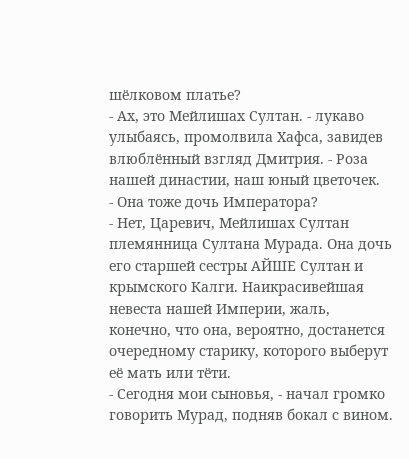шёлковом платье?
- Ах, это Мейлишах Султан. - лукаво улыбаясь, промолвила Хафса, завидев влюблённый взгляд Дмитрия. - Роза нашей династии, наш юный цветочек.
- Она тоже дочь Императора?
- Нет, Царевич, Мейлишах Султан племянница Султана Мурада. Она дочь его старшей сестры АЙШЕ Султан и крымского Калги. Наикрасивейшая невеста нашей Империи, жаль, конечно, что она, вероятно, достанется очередному старику, которого выберут её мать или тёти.
- Сегодня мои сыновья, - начал громко говорить Мурад, подняв бокал с вином.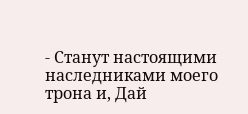- Станут настоящими наследниками моего трона и, Дай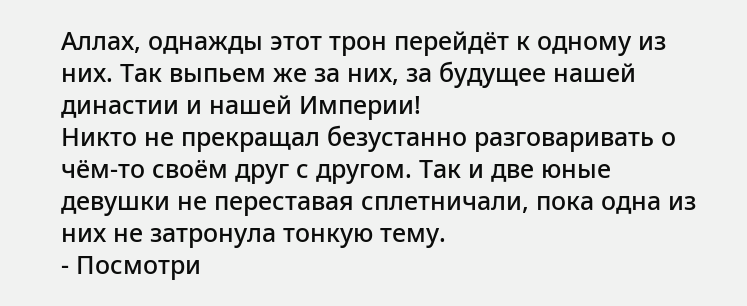Аллах, однажды этот трон перейдёт к одному из них. Так выпьем же за них, за будущее нашей династии и нашей Империи!
Никто не прекращал безустанно разговаривать о чём-то своём друг с другом. Так и две юные девушки не переставая сплетничали, пока одна из них не затронула тонкую тему.
- Посмотри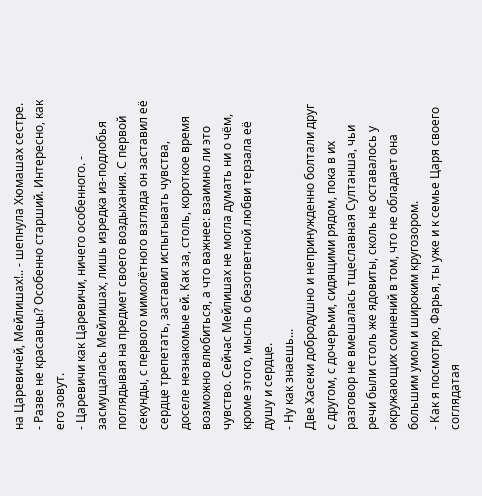на Царевичей, Мейлишах!.. - шепнула Хюмашах сестре. - Разве не красавцы? Особенно старший. Интересно, как его зовут.
- Царевичи как Царевичи, ничего особенного. - засмущалась Мейлишах, лишь изредка из-подлобья поглядывая на предмет своего воздыхания. С первой секунды, с первого мимолётного взгляда он заставил её сердце трепетать, заставил испытывать чувства, доселе незнакомые ей. Как за, столь, короткое время возможно влюбиться, а что важнее: взаимно ли это чувство. Сейчас Мейлишах не могла думать ни о чём, кроме этого, мысль о безответной любви терзала её душу и сердце.
- Ну как знаешь...
Две Хасеки добродушно и непринужденно болтали друг с другом, с дочерьми, сидящими рядом, пока в их разговор не вмешалась тщеславная Султанша, чьи речи были столь же ядовиты, сколь не оставалось у окружающих сомнений в том, что не обладает она большим умом и широким кругозором.
- Как я посмотрю, Фарья, ты уже и к семье Царя своего соглядатая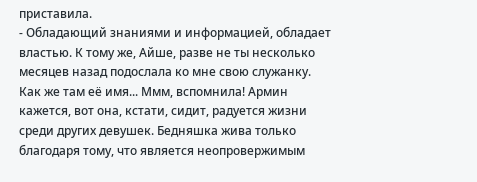приставила.
- Обладающий знаниями и информацией, обладает властью. К тому же, Айше, разве не ты несколько месяцев назад подослала ко мне свою служанку. Как же там её имя... Ммм, вспомнила! Армин кажется, вот она, кстати, сидит, радуется жизни среди других девушек. Бедняшка жива только благодаря тому, что является неопровержимым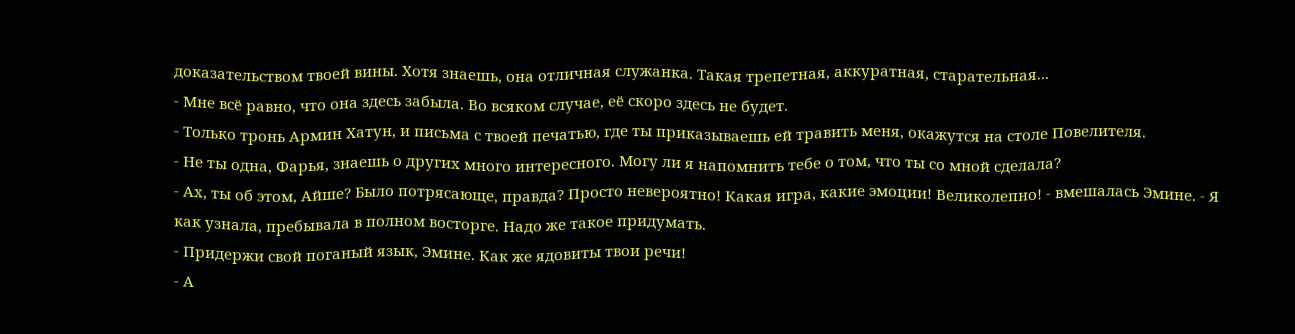доказательством твоей вины. Хотя знаешь, она отличная служанка. Такая трепетная, аккуратная, старательная...
- Мне всё равно, что она здесь забыла. Во всяком случае, её скоро здесь не будет.
- Только тронь Армин Хатун, и письма с твоей печатью, где ты приказываешь ей травить меня, окажутся на столе Повелителя.
- Не ты одна, Фарья, знаешь о других много интересного. Могу ли я напомнить тебе о том, что ты со мной сделала?
- Ах, ты об этом, Айше? Было потрясающе, правда? Просто невероятно! Какая игра, какие эмоции! Великолепно! - вмешалась Эмине. - Я как узнала, пребывала в полном восторге. Надо же такое придумать.
- Придержи свой поганый язык, Эмине. Как же ядовиты твои речи!
- А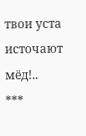твои уста источают мёд!..
***